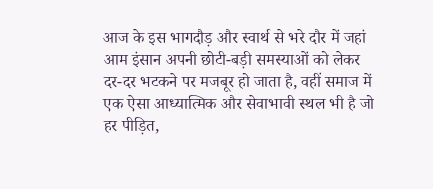आज के इस भागदौड़ और स्वार्थ से भरे दौर में जहां आम इंसान अपनी छोटी-बड़ी समस्याओं को लेकर दर-दर भटकने पर मजबूर हो जाता है, वहीं समाज में एक ऐसा आध्यात्मिक और सेवाभावी स्थल भी है जो हर पीड़ित,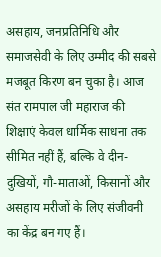असहाय, जनप्रतिनिधि और समाजसेवी के लिए उम्मीद की सबसे मजबूत किरण बन चुका है। आज संत रामपाल जी महाराज की शिक्षाएं केवल धार्मिक साधना तक सीमित नहीं हैं, बल्कि वे दीन-दुखियों, गौ-माताओं, किसानों और असहाय मरीजों के लिए संजीवनी का केंद्र बन गए हैं।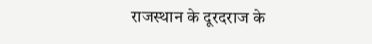राजस्थान के दूरदराज के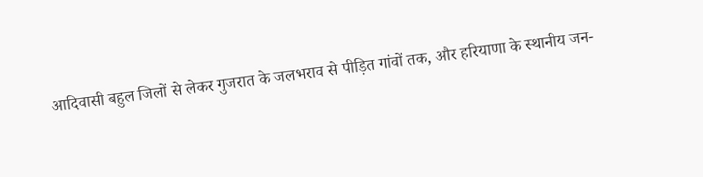आदिवासी बहुल जिलों से लेकर गुजरात के जलभराव से पीड़ित गांवों तक, और हरियाणा के स्थानीय जन-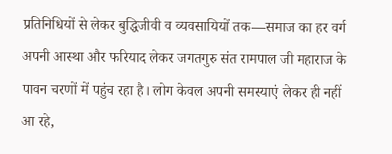प्रतिनिधियों से लेकर बुद्धिजीवी व व्यवसायियों तक—समाज का हर वर्ग अपनी आस्था और फरियाद लेकर जगतगुरु संत रामपाल जी महाराज के पावन चरणों में पहुंच रहा है। लोग केवल अपनी समस्याएं लेकर ही नहीं आ रहे,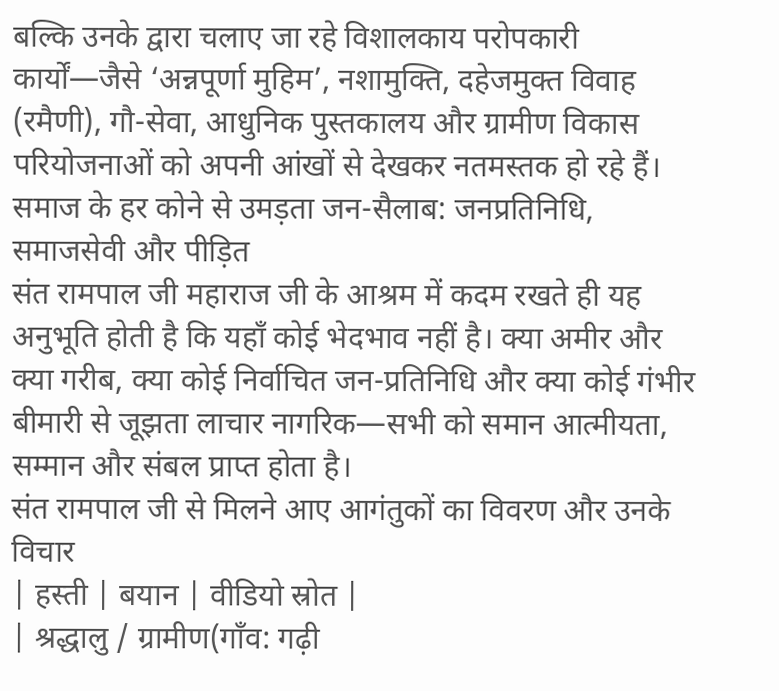बल्कि उनके द्वारा चलाए जा रहे विशालकाय परोपकारी कार्यों—जैसे ‘अन्नपूर्णा मुहिम’, नशामुक्ति, दहेजमुक्त विवाह (रमैणी), गौ-सेवा, आधुनिक पुस्तकालय और ग्रामीण विकास परियोजनाओं को अपनी आंखों से देखकर नतमस्तक हो रहे हैं।
समाज के हर कोने से उमड़ता जन-सैलाब: जनप्रतिनिधि, समाजसेवी और पीड़ित
संत रामपाल जी महाराज जी के आश्रम में कदम रखते ही यह अनुभूति होती है कि यहाँ कोई भेदभाव नहीं है। क्या अमीर और क्या गरीब, क्या कोई निर्वाचित जन-प्रतिनिधि और क्या कोई गंभीर बीमारी से जूझता लाचार नागरिक—सभी को समान आत्मीयता, सम्मान और संबल प्राप्त होता है।
संत रामपाल जी से मिलने आए आगंतुकों का विवरण और उनके विचार
| हस्ती | बयान | वीडियो स्रोत |
| श्रद्धालु / ग्रामीण(गाँव: गढ़ी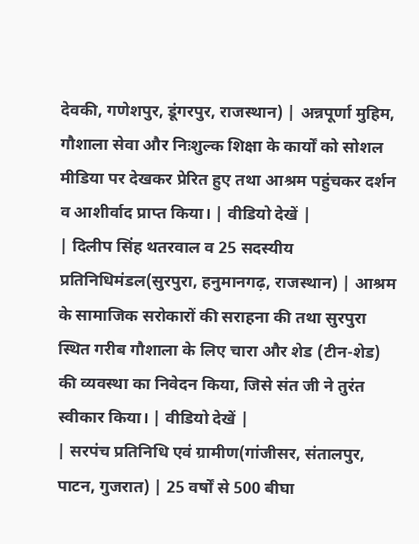देवकी, गणेशपुर, डूंगरपुर, राजस्थान) | अन्नपूर्णा मुहिम, गौशाला सेवा और निःशुल्क शिक्षा के कार्यों को सोशल मीडिया पर देखकर प्रेरित हुए तथा आश्रम पहुंचकर दर्शन व आशीर्वाद प्राप्त किया। | वीडियो देखें |
| दिलीप सिंह थतरवाल व 25 सदस्यीय प्रतिनिधिमंडल(सुरपुरा, हनुमानगढ़, राजस्थान) | आश्रम के सामाजिक सरोकारों की सराहना की तथा सुरपुरा स्थित गरीब गौशाला के लिए चारा और शेड (टीन-शेड) की व्यवस्था का निवेदन किया, जिसे संत जी ने तुरंत स्वीकार किया। | वीडियो देखें |
| सरपंच प्रतिनिधि एवं ग्रामीण(गांजीसर, संतालपुर, पाटन, गुजरात) | 25 वर्षों से 500 बीघा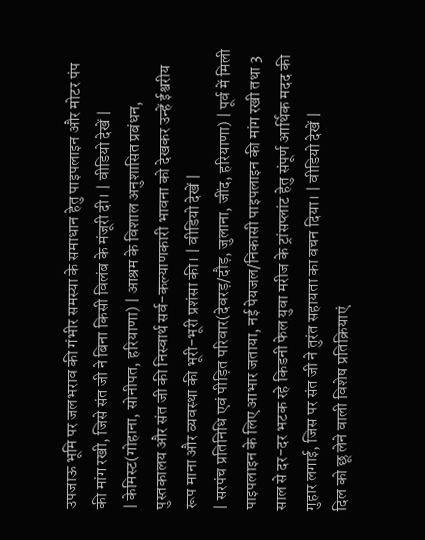उपजाऊ भूमि पर जलभराव की गंभीर समस्या के समाधान हेतु पाइपलाइन और मोटर पंप की मांग रखी, जिसे संत जी ने बिना किसी विलंब के मंजूरी दी। | वीडियो देखें |
| केमिस्ट(गोहाना, सोनीपत, हरियाणा) | आश्रम के विशाल अनुशासित प्रबंधन, पुस्तकालय और संत जी की निस्वार्थ सर्व-कल्याणकारी भावना को देखकर उन्हें ईश्वरीय रूप माना और व्यवस्था की भूरी-भूरी प्रशंसा की। | वीडियो देखें |
| सरपंच प्रतिनिधि एवं पीड़ित परिवार(देवरड़/दौड़, जुलाना, जींद, हरियाणा) | पूर्व में मिली पाइपलाइन के लिए आभार जताया, नई पेयजल/निकासी पाइपलाइन की मांग रखी तथा 3 साल से दर-दर भटक रहे किडनी फेल युवा मरीज के ट्रांसप्लांट हेतु संपूर्ण आर्थिक मदद की गुहार लगाई, जिस पर संत जी ने तुरंत सहायता का वचन दिया। | वीडियो देखें |
दिल को छू लेने वाली विशेष प्रतिक्रियाएं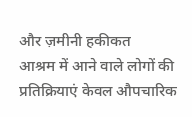और ज़मीनी हकीकत
आश्रम में आने वाले लोगों की प्रतिक्रियाएं केवल औपचारिक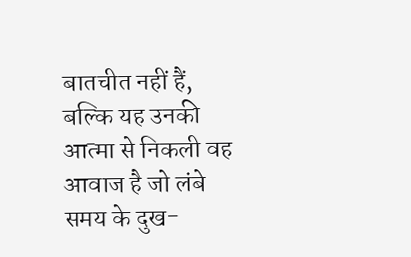बातचीत नहीं हैं, बल्कि यह उनकी आत्मा से निकली वह आवाज है जो लंबे समय के दुख-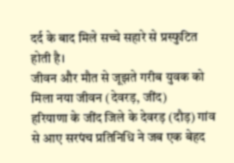दर्द के बाद मिले सच्चे सहारे से प्रस्फुटित होती है।
जीवन और मौत से जूझते गरीब युवक को मिला नया जीवन (देवरड़, जींद)
हरियाणा के जींद जिले के देवरड़ (दौड़) गांव से आए सरपंच प्रतिनिधि ने जब एक बेहद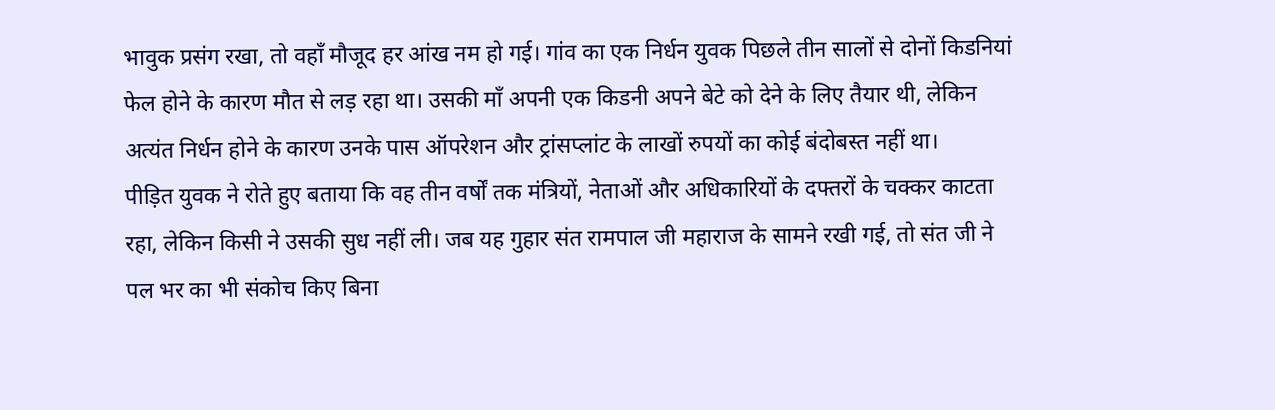भावुक प्रसंग रखा, तो वहाँ मौजूद हर आंख नम हो गई। गांव का एक निर्धन युवक पिछले तीन सालों से दोनों किडनियां फेल होने के कारण मौत से लड़ रहा था। उसकी माँ अपनी एक किडनी अपने बेटे को देने के लिए तैयार थी, लेकिन अत्यंत निर्धन होने के कारण उनके पास ऑपरेशन और ट्रांसप्लांट के लाखों रुपयों का कोई बंदोबस्त नहीं था।
पीड़ित युवक ने रोते हुए बताया कि वह तीन वर्षों तक मंत्रियों, नेताओं और अधिकारियों के दफ्तरों के चक्कर काटता रहा, लेकिन किसी ने उसकी सुध नहीं ली। जब यह गुहार संत रामपाल जी महाराज के सामने रखी गई, तो संत जी ने पल भर का भी संकोच किए बिना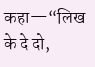कहा—“लिख के दे दो,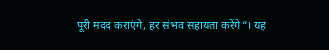पूरी मदद कराएंगे, हर संभव सहायता करेंगे”। यह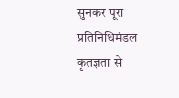सुनकर पूरा प्रतिनिधिमंडल कृतज्ञता से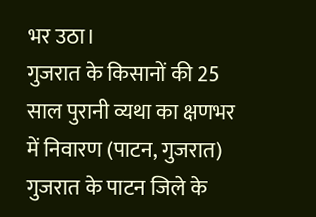भर उठा।
गुजरात के किसानों की 25 साल पुरानी व्यथा का क्षणभर में निवारण (पाटन, गुजरात)
गुजरात के पाटन जिले के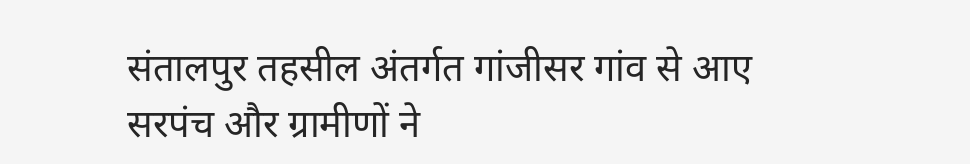संतालपुर तहसील अंतर्गत गांजीसर गांव से आए सरपंच और ग्रामीणों ने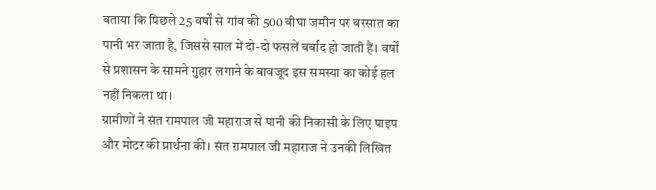बताया कि पिछले 25 वर्षों से गांव की 500 बीघा जमीन पर बरसात का पानी भर जाता है, जिससे साल में दो-दो फसलें बर्बाद हो जाती हैं। वर्षों से प्रशासन के सामने गुहार लगाने के बावजूद इस समस्या का कोई हल नहीं निकला था।
ग्रामीणों ने संत रामपाल जी महाराज से पानी की निकासी के लिए पाइप और मोटर की प्रार्थना की। संत रामपाल जी महाराज ने उनकी लिखित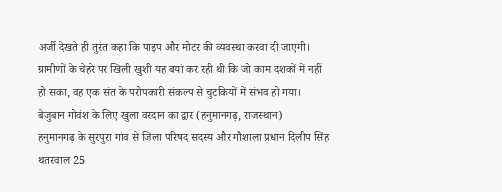अर्जी देखते ही तुरंत कहा कि पाइप और मोटर की व्यवस्था करवा दी जाएगी। ग्रामीणों के चेहरे पर खिली खुशी यह बयां कर रही थी कि जो काम दशकों में नहीं हो सका, वह एक संत के परोपकारी संकल्प से चुटकियों में संभव हो गया।
बेजुबान गोवंश के लिए खुला वरदान का द्वार (हनुमानगढ़, राजस्थान)
हनुमानगढ़ के सुरपुरा गांव से जिला परिषद सदस्य और गौशाला प्रधान दिलीप सिंह थतरवाल 25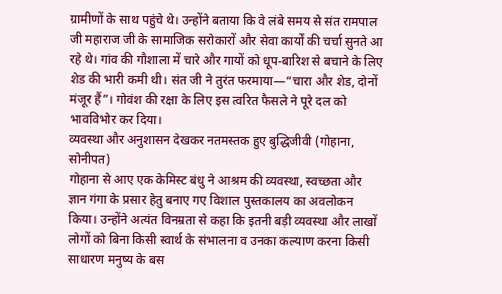ग्रामीणों के साथ पहुंचे थे। उन्होंने बताया कि वे लंबे समय से संत रामपाल जी महाराज जी के सामाजिक सरोकारों और सेवा कार्यों की चर्चा सुनते आ रहे थे। गांव की गौशाला में चारे और गायों को धूप-बारिश से बचाने के लिए शेड की भारी कमी थी। संत जी ने तुरंत फरमाया—“चारा और शेड, दोनों मंजूर हैं”। गोवंश की रक्षा के लिए इस त्वरित फैसले ने पूरे दल को भावविभोर कर दिया।
व्यवस्था और अनुशासन देखकर नतमस्तक हुए बुद्धिजीवी (गोहाना, सोनीपत)
गोहाना से आए एक केमिस्ट बंधु ने आश्रम की व्यवस्था, स्वच्छता और ज्ञान गंगा के प्रसार हेतु बनाए गए विशाल पुस्तकालय का अवलोकन किया। उन्होंने अत्यंत विनम्रता से कहा कि इतनी बड़ी व्यवस्था और लाखों लोगों को बिना किसी स्वार्थ के संभालना व उनका कल्याण करना किसी साधारण मनुष्य के बस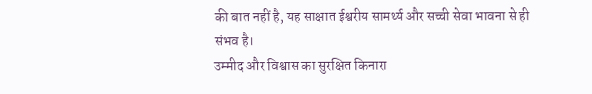की बात नहीं है, यह साक्षात ईश्वरीय सामर्थ्य और सच्ची सेवा भावना से ही संभव है।
उम्मीद और विश्वास का सुरक्षित किनारा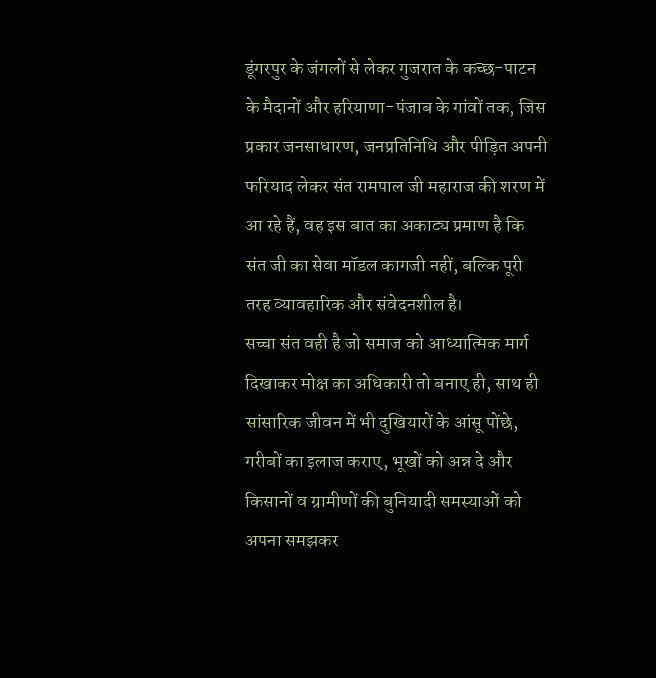डूंगरपुर के जंगलों से लेकर गुजरात के कच्छ-पाटन के मैदानों और हरियाणा-पंजाब के गांवों तक, जिस प्रकार जनसाधारण, जनप्रतिनिधि और पीड़ित अपनी फरियाद लेकर संत रामपाल जी महाराज की शरण में आ रहे हैं, वह इस बात का अकाट्य प्रमाण है कि संत जी का सेवा मॉडल कागजी नहीं, बल्कि पूरी तरह व्यावहारिक और संवेदनशील है।
सच्चा संत वही है जो समाज को आध्यात्मिक मार्ग दिखाकर मोक्ष का अधिकारी तो बनाए ही, साथ ही सांसारिक जीवन में भी दुखियारों के आंसू पोंछे, गरीबों का इलाज कराए, भूखों को अन्न दे और किसानों व ग्रामीणों की बुनियादी समस्याओं को अपना समझकर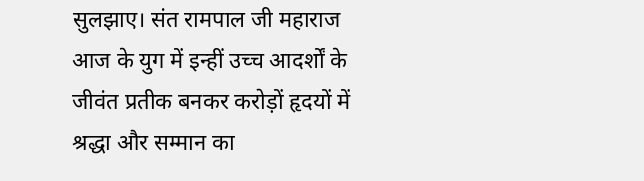सुलझाए। संत रामपाल जी महाराज आज के युग में इन्हीं उच्च आदर्शों के जीवंत प्रतीक बनकर करोड़ों हृदयों में श्रद्धा और सम्मान का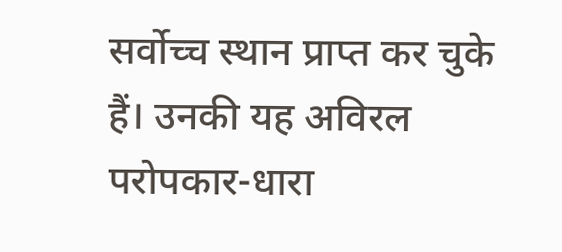सर्वोच्च स्थान प्राप्त कर चुके हैं। उनकी यह अविरल परोपकार-धारा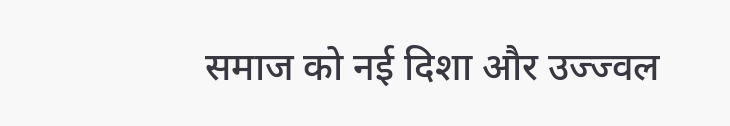समाज को नई दिशा और उज्ज्वल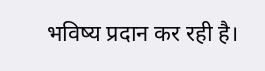भविष्य प्रदान कर रही है।